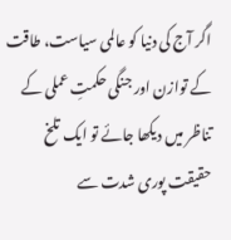اگر آج کی دنیا کو عالمی سیاست، طاقت کے توازن اور جنگی حکمتِ عملی کے تناظر میں دیکھا جائے تو ایک تلخ حقیقت پوری شدت سے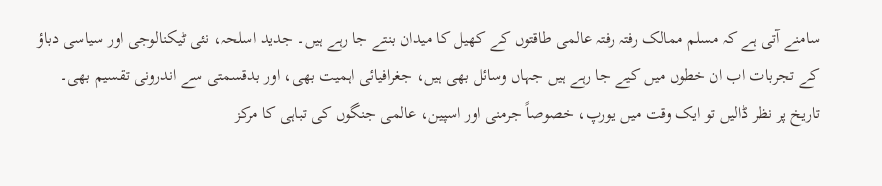سامنے آتی ہے کہ مسلم ممالک رفتہ رفتہ عالمی طاقتوں کے کھیل کا میدان بنتے جا رہے ہیں۔ جدید اسلحہ، نئی ٹیکنالوجی اور سیاسی دباؤ کے تجربات اب ان خطوں میں کیے جا رہے ہیں جہاں وسائل بھی ہیں، جغرافیائی اہمیت بھی، اور بدقسمتی سے اندرونی تقسیم بھی۔
تاریخ پر نظر ڈالیں تو ایک وقت میں یورپ، خصوصاً جرمنی اور اسپین، عالمی جنگوں کی تباہی کا مرکز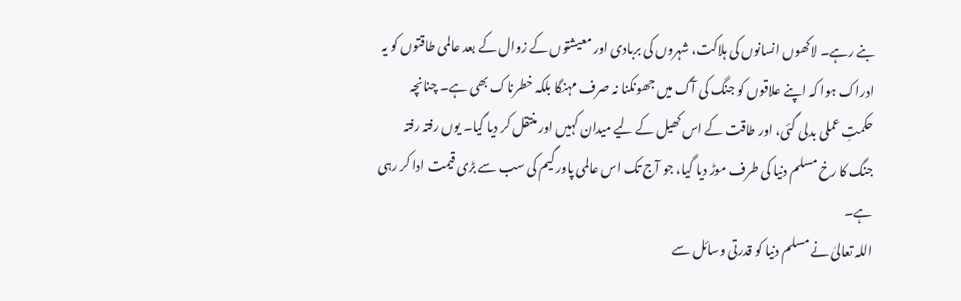بنے رہے۔ لاکھوں انسانوں کی ہلاکت، شہروں کی بربادی اور معیشتوں کے زوال کے بعد عالمی طاقتوں کو یہ ادراک ہوا کہ اپنے علاقوں کو جنگ کی آگ میں جھونکنا نہ صرف مہنگا بلکہ خطرناک بھی ہے۔ چنانچہ حکمتِ عملی بدلی گئی، اور طاقت کے اس کھیل کے لیے میدان کہیں اور منتقل کر دیا گیا۔ یوں رفتہ رفتہ جنگ کا رخ مسلم دنیا کی طرف موڑ دیا گیا، جو آج تک اس عالمی پاور گیم کی سب سے بڑی قیمت ادا کر رہی ہے۔
اللہ تعالیٰ نے مسلم دنیا کو قدرتی وسائل سے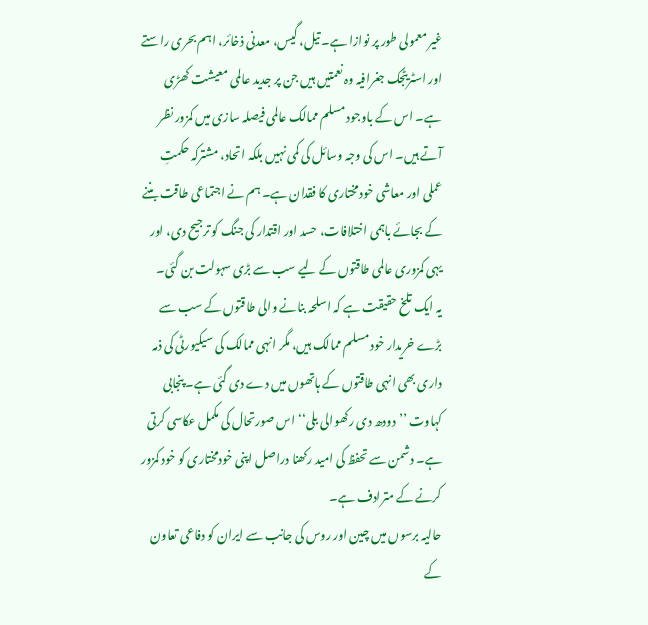غیر معمولی طور پر نوازا ہے۔ تیل، گیس، معدنی ذخائر، اہم بحری راستے اور اسٹریٹجک جغرافیہ وہ نعمتیں ہیں جن پر جدید عالمی معیشت کھڑی ہے۔ اس کے باوجود مسلم ممالک عالمی فیصلہ سازی میں کمزور نظر آتے ہیں۔ اس کی وجہ وسائل کی کمی نہیں بلکہ اتحاد، مشترکہ حکمتِ عملی اور معاشی خودمختاری کا فقدان ہے۔ ہم نے اجتماعی طاقت بننے کے بجائے باہمی اختلافات، حسد اور اقتدار کی جنگ کو ترجیح دی، اور یہی کمزوری عالمی طاقتوں کے لیے سب سے بڑی سہولت بن گئی۔
یہ ایک تلخ حقیقت ہے کہ اسلحہ بنانے والی طاقتوں کے سب سے بڑے خریدار خود مسلم ممالک ہیں، مگر انہی ممالک کی سیکیورٹی کی ذمہ داری بھی انہی طاقتوں کے ہاتھوں میں دے دی گئی ہے۔ پنجابی کہاوت ’’دودھ دی رکھوالی بلی‘‘ اس صورتحال کی مکمل عکاسی کرتی ہے۔ دشمن سے تحفظ کی امید رکھنا دراصل اپنی خودمختاری کو خود کمزور کرنے کے مترادف ہے۔
حالیہ برسوں میں چین اور روس کی جانب سے ایران کو دفاعی تعاون کے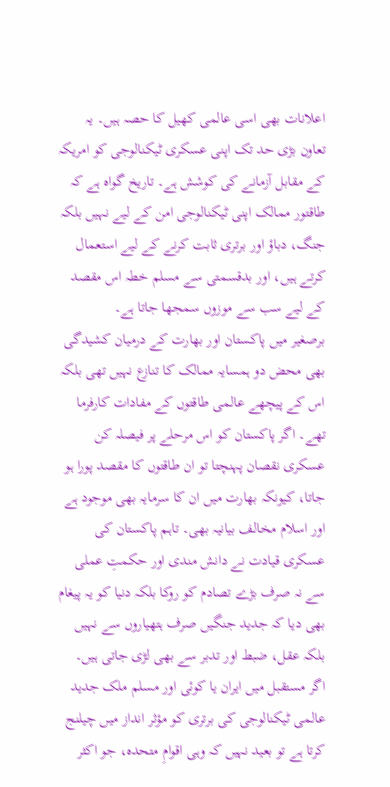اعلانات بھی اسی عالمی کھیل کا حصہ ہیں۔ یہ تعاون بڑی حد تک اپنی عسکری ٹیکنالوجی کو امریکہ کے مقابل آزمانے کی کوشش ہے۔ تاریخ گواہ ہے کہ طاقتور ممالک اپنی ٹیکنالوجی امن کے لیے نہیں بلکہ جنگ، دباؤ اور برتری ثابت کرنے کے لیے استعمال کرتے ہیں، اور بدقسمتی سے مسلم خطہ اس مقصد کے لیے سب سے موزوں سمجھا جاتا ہے۔
برصغیر میں پاکستان اور بھارت کے درمیان کشیدگی بھی محض دو ہمسایہ ممالک کا تنازع نہیں تھی بلکہ اس کے پیچھے عالمی طاقتوں کے مفادات کارفرما تھے۔ اگر پاکستان کو اس مرحلے پر فیصلہ کن عسکری نقصان پہنچتا تو ان طاقتوں کا مقصد پورا ہو جاتا، کیونکہ بھارت میں ان کا سرمایہ بھی موجود ہے اور اسلام مخالف بیانیہ بھی۔ تاہم پاکستان کی عسکری قیادت نے دانش مندی اور حکمتِ عملی سے نہ صرف بڑے تصادم کو روکا بلکہ دنیا کو یہ پیغام بھی دیا کہ جدید جنگیں صرف ہتھیاروں سے نہیں بلکہ عقل، ضبط اور تدبر سے بھی لڑی جاتی ہیں۔
اگر مستقبل میں ایران یا کوئی اور مسلم ملک جدید عالمی ٹیکنالوجی کی برتری کو مؤثر انداز میں چیلنج کرتا ہے تو بعید نہیں کہ وہی اقوامِ متحدہ، جو اکثر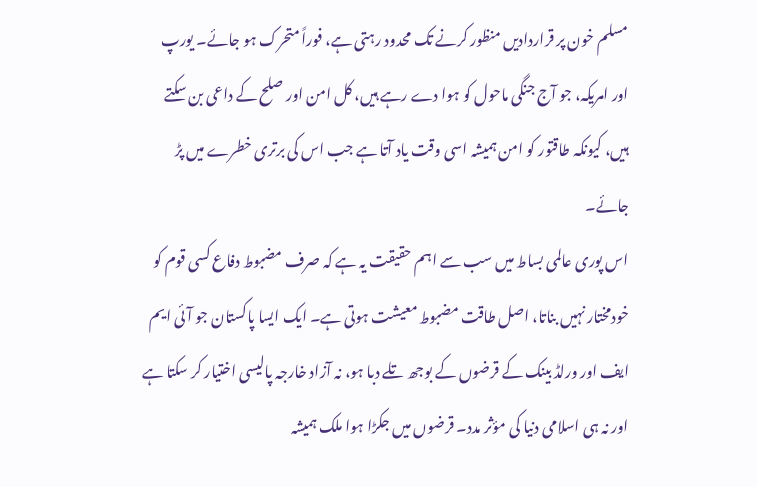مسلم خون پر قراردادیں منظور کرنے تک محدود رہتی ہے، فوراً متحرک ہو جائے۔ یورپ اور امریکہ، جو آج جنگی ماحول کو ہوا دے رہے ہیں، کل امن اور صلح کے داعی بن سکتے ہیں، کیونکہ طاقتور کو امن ہمیشہ اسی وقت یاد آتا ہے جب اس کی برتری خطرے میں پڑ جائے۔
اس پوری عالمی بساط میں سب سے اہم حقیقت یہ ہے کہ صرف مضبوط دفاع کسی قوم کو خودمختار نہیں بناتا، اصل طاقت مضبوط معیشت ہوتی ہے۔ ایک ایسا پاکستان جو آئی ایم ایف اور ورلڈ بینک کے قرضوں کے بوجھ تلے دبا ہو، نہ آزاد خارجہ پالیسی اختیار کر سکتا ہے اور نہ ہی اسلامی دنیا کی مؤثر مدد۔ قرضوں میں جکڑا ہوا ملک ہمیشہ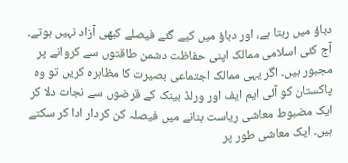دباؤ میں رہتا ہے، اور دباؤ میں کیے گئے فیصلے کبھی آزاد نہیں ہوتے۔
آج کئی اسلامی ممالک اپنی حفاظت دشمن طاقتوں سے کروانے پر مجبور ہیں۔ اگر یہی ممالک اجتماعی بصیرت کا مظاہرہ کریں تو وہ پاکستان کو آئی ایم ایف اور ورلڈ بینک کے قرضوں سے نجات دلا کر ایک مضبوط معاشی ریاست بنانے میں فیصلہ کن کردار ادا کر سکتے ہیں۔ ایک معاشی طور پر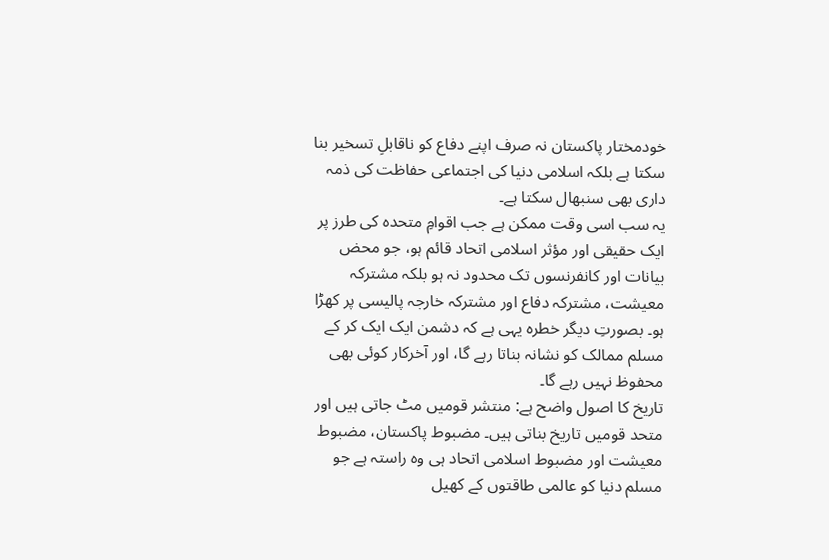خودمختار پاکستان نہ صرف اپنے دفاع کو ناقابلِ تسخیر بنا سکتا ہے بلکہ اسلامی دنیا کی اجتماعی حفاظت کی ذمہ داری بھی سنبھال سکتا ہے۔
یہ سب اسی وقت ممکن ہے جب اقوامِ متحدہ کی طرز پر ایک حقیقی اور مؤثر اسلامی اتحاد قائم ہو، جو محض بیانات اور کانفرنسوں تک محدود نہ ہو بلکہ مشترکہ معیشت، مشترکہ دفاع اور مشترکہ خارجہ پالیسی پر کھڑا ہو۔ بصورتِ دیگر خطرہ یہی ہے کہ دشمن ایک ایک کر کے مسلم ممالک کو نشانہ بناتا رہے گا، اور آخرکار کوئی بھی محفوظ نہیں رہے گا۔
تاریخ کا اصول واضح ہے: منتشر قومیں مٹ جاتی ہیں اور متحد قومیں تاریخ بناتی ہیں۔ مضبوط پاکستان، مضبوط معیشت اور مضبوط اسلامی اتحاد ہی وہ راستہ ہے جو مسلم دنیا کو عالمی طاقتوں کے کھیل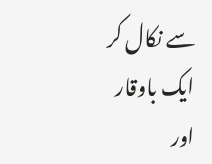سے نکال کر ایک باوقار اور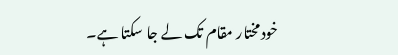خودمختار مقام تک لے جا سکتا ہے۔